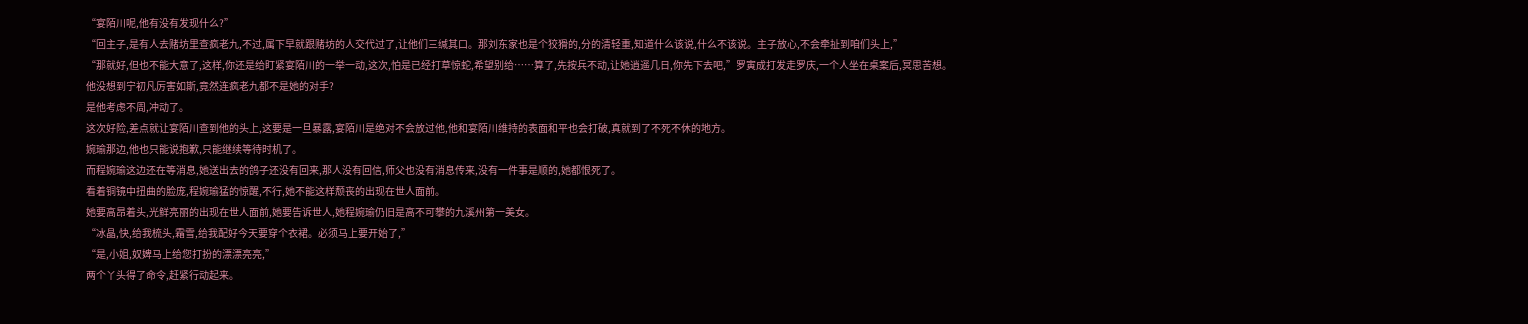“宴陌川呢,他有没有发现什么?”
“回主子,是有人去赌坊里查疯老九,不过,属下早就跟赌坊的人交代过了,让他们三缄其口。那刘东家也是个狡猾的,分的清轻重,知道什么该说,什么不该说。主子放心,不会牵扯到咱们头上,”
“那就好,但也不能大意了,这样,你还是给盯紧宴陌川的一举一动,这次,怕是已经打草惊蛇,希望别给……算了,先按兵不动,让她逍遥几日,你先下去吧,”罗寅成打发走罗庆,一个人坐在桌案后,冥思苦想。
他没想到宁初凡厉害如斯,竟然连疯老九都不是她的对手?
是他考虑不周,冲动了。
这次好险,差点就让宴陌川查到他的头上,这要是一旦暴露,宴陌川是绝对不会放过他,他和宴陌川维持的表面和平也会打破,真就到了不死不休的地方。
婉瑜那边,他也只能说抱歉,只能继续等待时机了。
而程婉瑜这边还在等消息,她送出去的鸽子还没有回来,那人没有回信,师父也没有消息传来,没有一件事是顺的,她都恨死了。
看着铜镜中扭曲的脸庞,程婉瑜猛的惊醒,不行,她不能这样颓丧的出现在世人面前。
她要高昂着头,光鲜亮丽的出现在世人面前,她要告诉世人,她程婉瑜仍旧是高不可攀的九溪州第一美女。
“冰晶,快,给我梳头,霜雪,给我配好今天要穿个衣裙。必须马上要开始了,”
“是,小姐,奴婢马上给您打扮的漂漂亮亮,”
两个丫头得了命令,赶紧行动起来。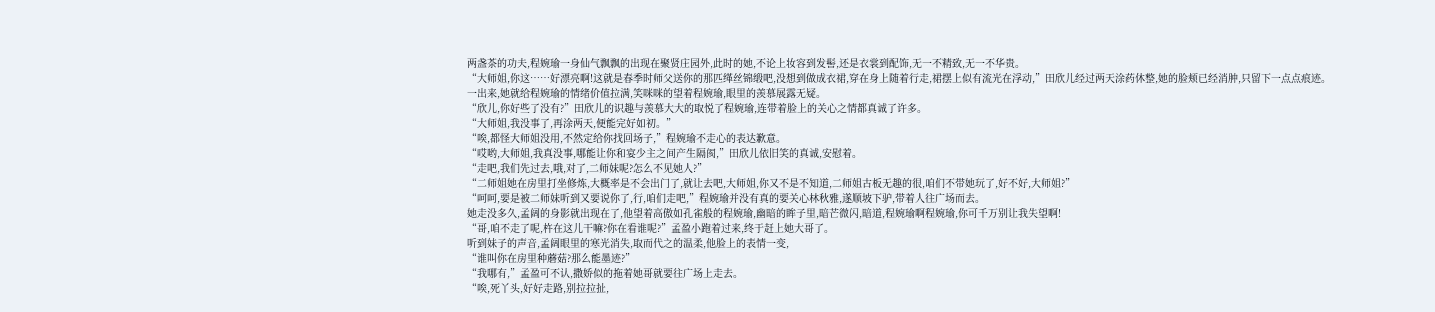两盏茶的功夫,程婉瑜一身仙气飘飘的出现在聚贤庄园外,此时的她,不论上妆容到发髻,还是衣裳到配饰,无一不精致,无一不华贵。
“大师姐,你这……好漂亮啊!这就是春季时师父送你的那匹缂丝锦缎吧,没想到做成衣裙,穿在身上随着行走,裙摆上似有流光在浮动,”田欣儿经过两天涂药休整,她的脸颊已经消肿,只留下一点点痕迹。
一出来,她就给程婉瑜的情绪价值拉满,笑咪咪的望着程婉瑜,眼里的羡慕展露无疑。
“欣儿,你好些了没有?”田欣儿的识趣与羡慕大大的取悦了程婉瑜,连带着脸上的关心之情都真诚了许多。
“大师姐,我没事了,再涂两天,便能完好如初。”
“唉,都怪大师姐没用,不然定给你找回场子,”程婉瑜不走心的表达歉意。
“哎哟,大师姐,我真没事,哪能让你和宴少主之间产生隔阂,”田欣儿依旧笑的真诚,安慰着。
“走吧,我们先过去,哦,对了,二师妹呢?怎么不见她人?”
“二师姐她在房里打坐修炼,大概率是不会出门了,就让去吧,大师姐,你又不是不知道,二师姐古板无趣的很,咱们不带她玩了,好不好,大师姐?”
“呵呵,要是被二师妹听到又要说你了,行,咱们走吧,”程婉瑜并没有真的要关心林秋雅,遂顺坡下驴,带着人往广场而去。
她走没多久,孟阔的身影就出现在了,他望着高傲如孔雀般的程婉瑜,幽暗的眸子里,暗芒微闪,暗道,程婉瑜啊程婉瑜,你可千万别让我失望啊!
“哥,咱不走了呢,杵在这儿干嘛?你在看谁呢?”孟盈小跑着过来,终于赶上她大哥了。
听到妹子的声音,孟阔眼里的寒光消失,取而代之的温柔,他脸上的表情一变,
“谁叫你在房里种蘑菇?那么能墨迹?”
“我哪有,”孟盈可不认,撒娇似的拖着她哥就要往广场上走去。
“唉,死丫头,好好走路,别拉拉扯,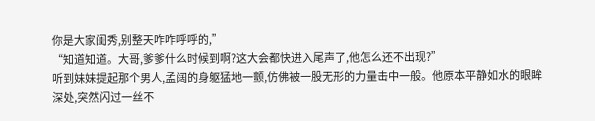你是大家闺秀,别整天咋咋呼呼的,”
“知道知道。大哥,爹爹什么时候到啊?这大会都快进入尾声了,他怎么还不出现?”
听到妹妹提起那个男人,孟阔的身躯猛地一颤,仿佛被一股无形的力量击中一般。他原本平静如水的眼眸深处,突然闪过一丝不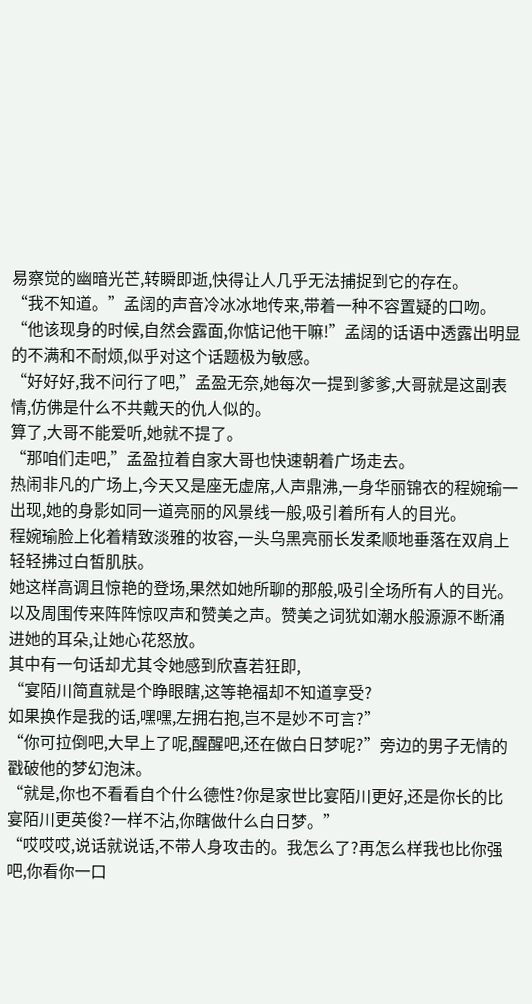易察觉的幽暗光芒,转瞬即逝,快得让人几乎无法捕捉到它的存在。
“我不知道。”孟阔的声音冷冰冰地传来,带着一种不容置疑的口吻。
“他该现身的时候,自然会露面,你惦记他干嘛!”孟阔的话语中透露出明显的不满和不耐烦,似乎对这个话题极为敏感。
“好好好,我不问行了吧,”孟盈无奈,她每次一提到爹爹,大哥就是这副表情,仿佛是什么不共戴天的仇人似的。
算了,大哥不能爱听,她就不提了。
“那咱们走吧,”孟盈拉着自家大哥也快速朝着广场走去。
热闹非凡的广场上,今天又是座无虚席,人声鼎沸,一身华丽锦衣的程婉瑜一出现,她的身影如同一道亮丽的风景线一般,吸引着所有人的目光。
程婉瑜脸上化着精致淡雅的妆容,一头乌黑亮丽长发柔顺地垂落在双肩上轻轻拂过白皙肌肤。
她这样高调且惊艳的登场,果然如她所聊的那般,吸引全场所有人的目光。
以及周围传来阵阵惊叹声和赞美之声。赞美之词犹如潮水般源源不断涌进她的耳朵,让她心花怒放。
其中有一句话却尤其令她感到欣喜若狂即,
“宴陌川简直就是个睁眼瞎,这等艳福却不知道享受?
如果换作是我的话,嘿嘿,左拥右抱,岂不是妙不可言?”
“你可拉倒吧,大早上了呢,醒醒吧,还在做白日梦呢?”旁边的男子无情的戳破他的梦幻泡沫。
“就是,你也不看看自个什么德性?你是家世比宴陌川更好,还是你长的比宴陌川更英俊?一样不沾,你瞎做什么白日梦。”
“哎哎哎,说话就说话,不带人身攻击的。我怎么了?再怎么样我也比你强吧,你看你一口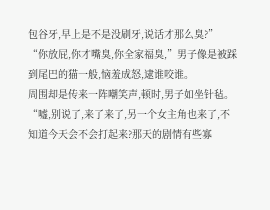包谷牙,早上是不是没刷牙,说话才那么臭?”
“你放屁,你才嘴臭,你全家福臭,”男子像是被踩到尾巴的猫一般,恼羞成怒,逮谁咬谁。
周围却是传来一阵嘲笑声,顿时,男子如坐针毡。
“嘘,别说了,来了来了,另一个女主角也来了,不知道今天会不会打起来?那天的剧情有些寡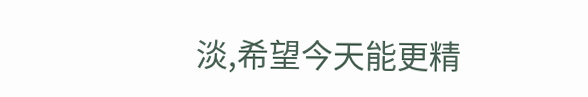淡,希望今天能更精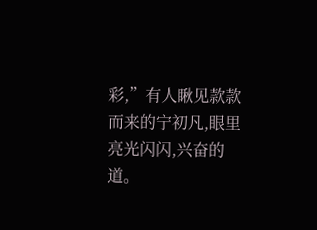彩,”有人瞅见款款而来的宁初凡,眼里亮光闪闪,兴奋的道。